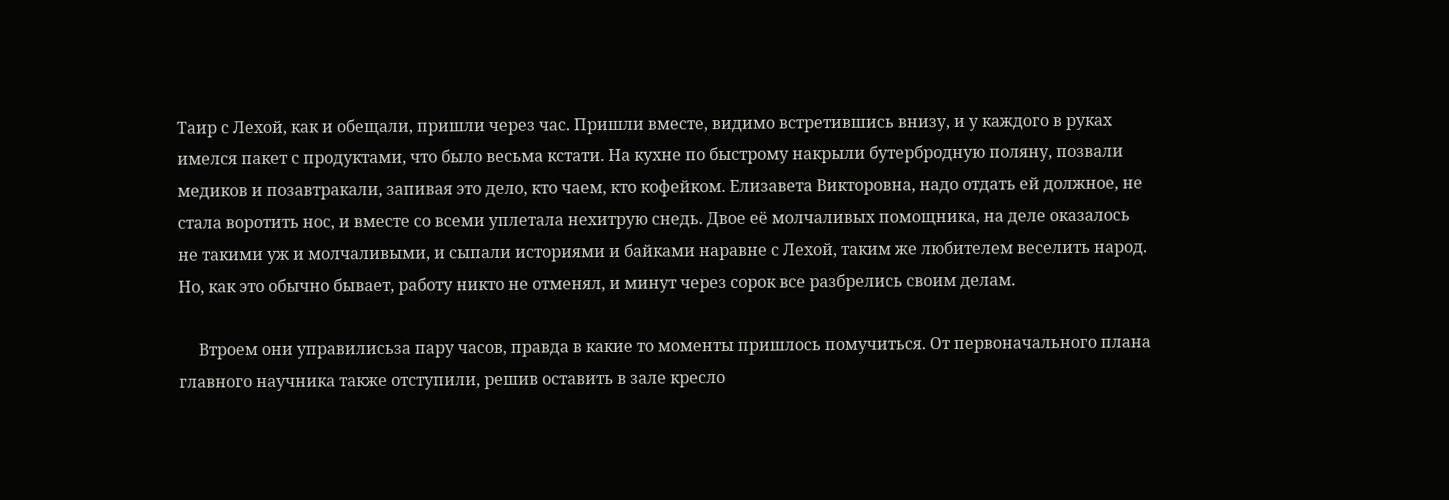Таир с Лехой, как и обещали, пришли через час. Пришли вместе, видимо встретившись внизу, и у каждого в руках имелся пакет с продуктами, что было весьма кстати. На кухне по быстрому накрыли бутербродную поляну, позвали медиков и позавтракали, запивая это дело, кто чаем, кто кофейком. Елизавета Викторовна, надо отдать ей должное, не стала воротить нос, и вместе со всеми уплетала нехитрую снедь. Двое её молчаливых помощника, на деле оказалось не такими уж и молчаливыми, и сыпали историями и байками наравне с Лехой, таким же любителем веселить народ. Но, как это обычно бывает, работу никто не отменял, и минут через сорок все разбрелись своим делам.

     Втроем они управилисьза пару часов, правда в какие то моменты пришлось помучиться. От первоначального плана главного научника также отступили, решив оставить в зале кресло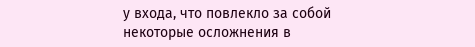у входа, что повлекло за собой некоторые осложнения в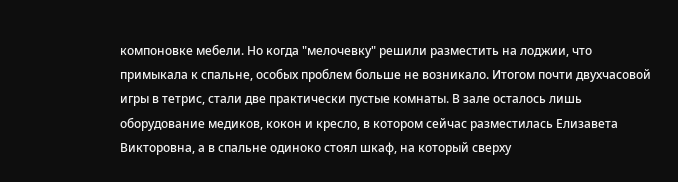компоновке мебели. Но когда "мелочевку" решили разместить на лоджии, что примыкала к спальне, особых проблем больше не возникало. Итогом почти двухчасовой игры в тетрис, стали две практически пустые комнаты. В зале осталось лишь оборудование медиков, кокон и кресло, в котором сейчас разместилась Елизавета Викторовна, а в спальне одиноко стоял шкаф, на который сверху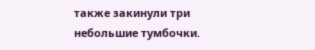также закинули три небольшие тумбочки.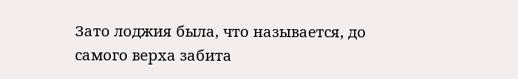Зато лоджия была, что называется, до самого верха забита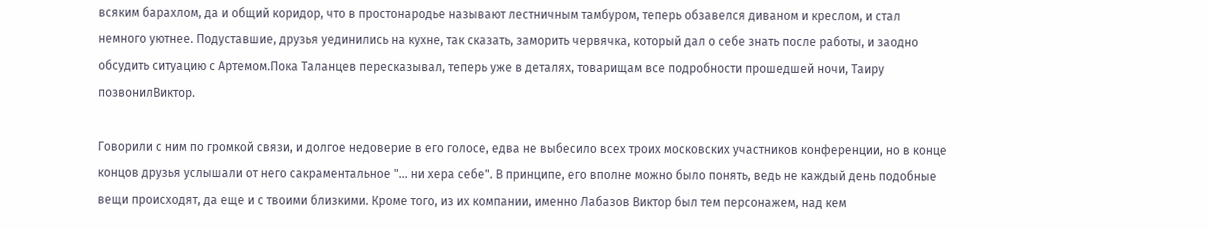всяким барахлом, да и общий коридор, что в простонародье называют лестничным тамбуром, теперь обзавелся диваном и креслом, и стал немного уютнее. Подуставшие, друзья уединились на кухне, так сказать, заморить червячка, который дал о себе знать после работы, и заодно обсудить ситуацию с Артемом.Пока Таланцев пересказывал, теперь уже в деталях, товарищам все подробности прошедшей ночи, Таиру позвонилВиктор.

Говорили с ним по громкой связи, и долгое недоверие в его голосе, едва не выбесило всех троих московских участников конференции, но в конце концов друзья услышали от него сакраментальное "... ни хера себе". В принципе, его вполне можно было понять, ведь не каждый день подобные вещи происходят, да еще и с твоими близкими. Кроме того, из их компании, именно Лабазов Виктор был тем персонажем, над кем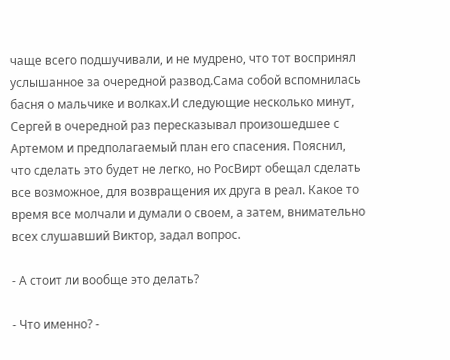чаще всего подшучивали, и не мудрено, что тот воспринял услышанное за очередной развод.Сама собой вспомнилась басня о мальчике и волках.И следующие несколько минут, Сергей в очередной раз пересказывал произошедшее с Артемом и предполагаемый план его спасения. Пояснил, что сделать это будет не легко, но РосВирт обещал сделать все возможное, для возвращения их друга в реал. Какое то время все молчали и думали о своем, а затем, внимательно всех слушавший Виктор, задал вопрос.

- А стоит ли вообще это делать?

- Что именно? -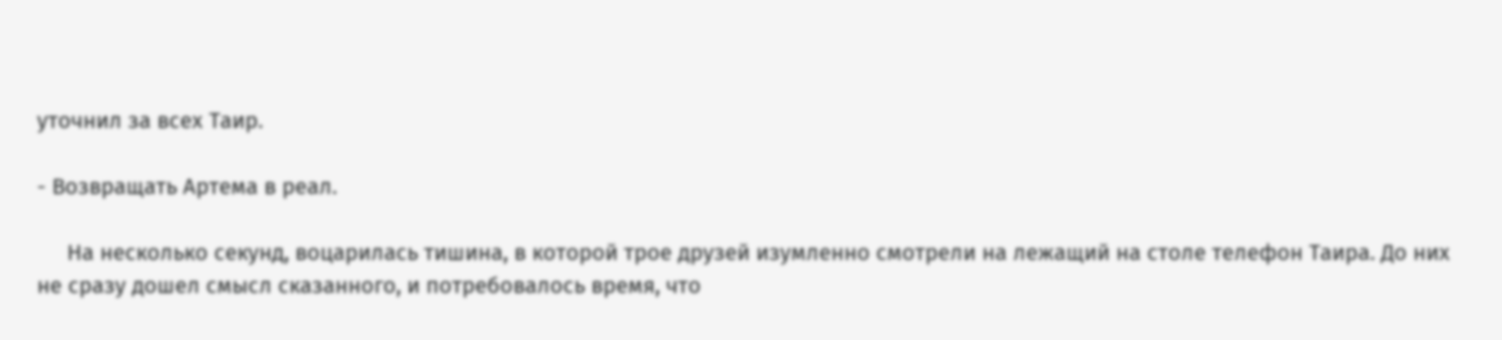уточнил за всех Таир.

- Возвращать Артема в реал.

     На несколько секунд, воцарилась тишина, в которой трое друзей изумленно смотрели на лежащий на столе телефон Таира. До них не сразу дошел смысл сказанного, и потребовалось время, что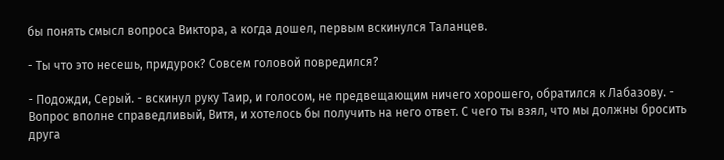бы понять смысл вопроса Виктора, а когда дошел, первым вскинулся Таланцев.

- Ты что это несешь, придурок? Совсем головой повредился?

- Подожди, Серый. - вскинул руку Таир, и голосом, не предвещающим ничего хорошего, обратился к Лабазову. - Вопрос вполне справедливый, Витя, и хотелось бы получить на него ответ. С чего ты взял, что мы должны бросить друга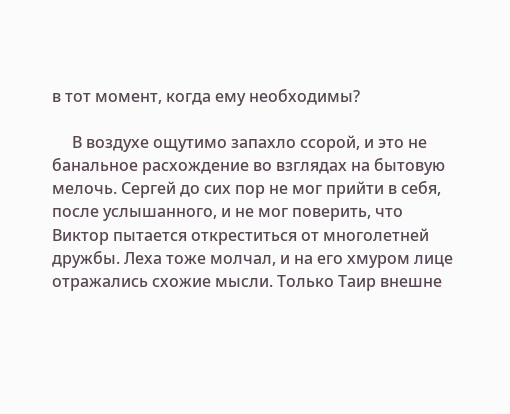в тот момент, когда ему необходимы?

     В воздухе ощутимо запахло ссорой, и это не банальное расхождение во взглядах на бытовую мелочь. Сергей до сих пор не мог прийти в себя, после услышанного, и не мог поверить, что Виктор пытается откреститься от многолетней дружбы. Леха тоже молчал, и на его хмуром лице отражались схожие мысли. Только Таир внешне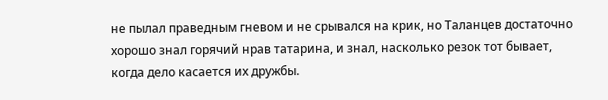не пылал праведным гневом и не срывался на крик, но Таланцев достаточно хорошо знал горячий нрав татарина, и знал, насколько резок тот бывает, когда дело касается их дружбы.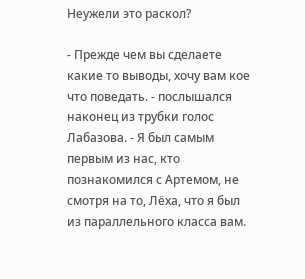Неужели это раскол?

- Прежде чем вы сделаете какие то выводы, хочу вам кое что поведать. - послышался наконец из трубки голос Лабазова. - Я был самым первым из нас, кто познакомился с Артемом, не смотря на то, Лёха, что я был из параллельного класса вам.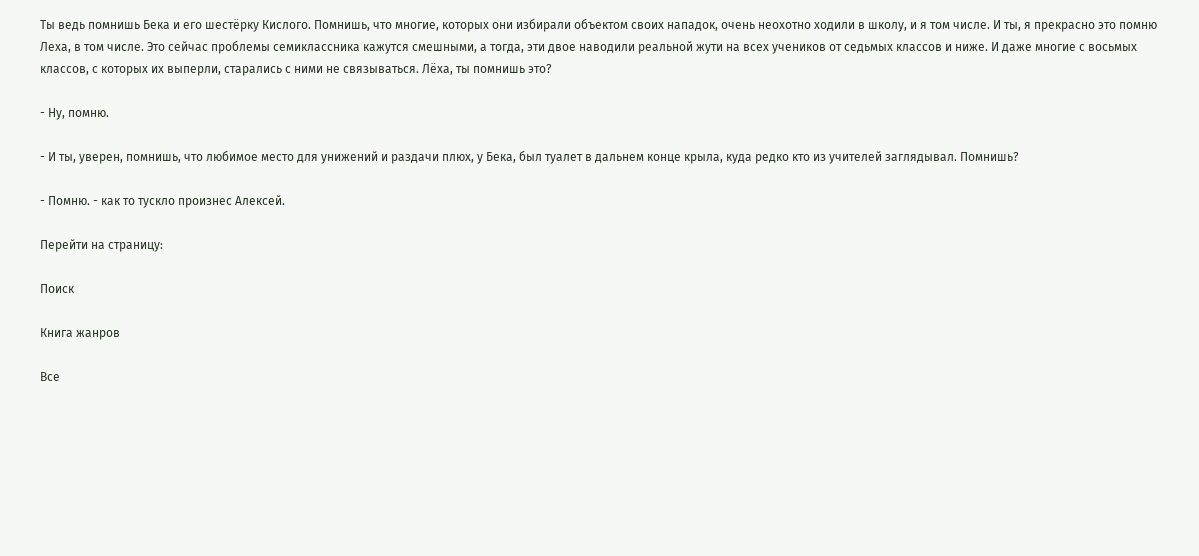Ты ведь помнишь Бека и его шестёрку Кислого. Помнишь, что многие, которых они избирали объектом своих нападок, очень неохотно ходили в школу, и я том числе. И ты, я прекрасно это помню Леха, в том числе. Это сейчас проблемы семиклассника кажутся смешными, а тогда, эти двое наводили реальной жути на всех учеников от седьмых классов и ниже. И даже многие с восьмых классов, с которых их выперли, старались с ними не связываться. Лёха, ты помнишь это?

- Ну, помню.

- И ты, уверен, помнишь, что любимое место для унижений и раздачи плюх, у Бека, был туалет в дальнем конце крыла, куда редко кто из учителей заглядывал. Помнишь?

- Помню. - как то тускло произнес Алексей.

Перейти на страницу:

Поиск

Книга жанров

Все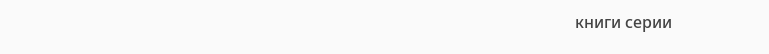книги серии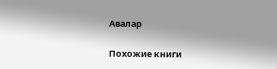Авалар

Похожие книги